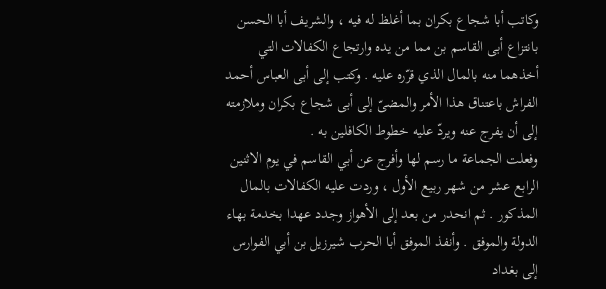وكاتب أبا شجاع بكران بما أغلظ له فيه ، والشريف أبا الحسن بانتزاع أبى القاسم بن مما من يده وارتجاع الكفالات التي أخذهما منه بالمال الذي قرّره عليه . وكتب إلى أبى العباس أحمد الفراش باعتناق هذا الأمر والمضىّ إلى أبى شجاع بكران وملازمته إلى أن يفرج عنه ويردّ عليه خطوط الكافلين به .
وفعلت الجماعة ما رسم لها وأفرج عن أبي القاسم في يوم الاثنين الرابع عشر من شهر ربيع الأول ، وردت عليه الكفالات بالمال المذكور . ثم انحدر من بعد إلى الأهواز وجدد عهدا بخدمة بهاء الدولة والموفق . وأنفذ الموفق أبا الحرب شيرزيل بن أبي الفوارس إلى بغداد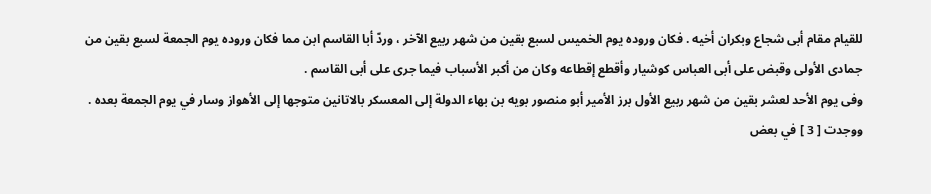للقيام مقام أبى شجاع وبكران أخيه . فكان وروده يوم الخميس لسبع بقين من شهر ربيع الآخر ، وردّ أبا القاسم ابن مما فكان وروده يوم الجمعة لسبع بقين من جمادى الأولى وقبض على أبى العباس كوشيار وأقطع إقطاعه وكان من أكبر الأسباب فيما جرى على أبى القاسم .
وفى يوم الأحد لعشر بقين من شهر ربيع الأول برز الأمير أبو منصور بويه بن بهاء الدولة إلى المعسكر بالاتانين متوجها إلى الأهواز وسار في يوم الجمعة بعده .
ووجدت [ 3 ] في بعض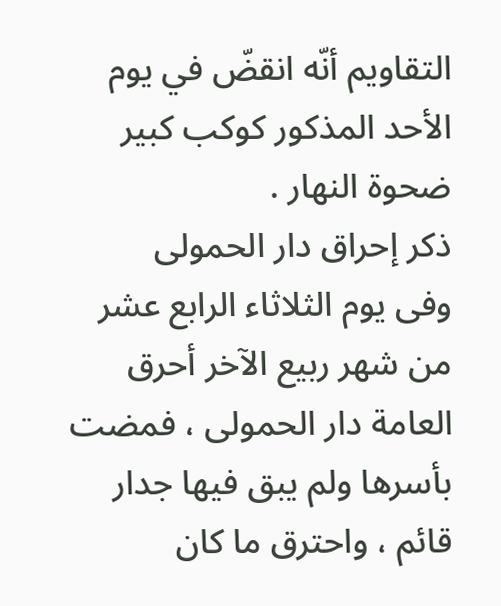التقاويم أنّه انقضّ في يوم الأحد المذكور كوكب كبير ضحوة النهار .
ذكر إحراق دار الحمولى
وفى يوم الثلاثاء الرابع عشر من شهر ربيع الآخر أحرق العامة دار الحمولى ، فمضت بأسرها ولم يبق فيها جدار قائم ، واحترق ما كان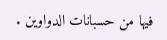فيها من حسبانات الدواوين .